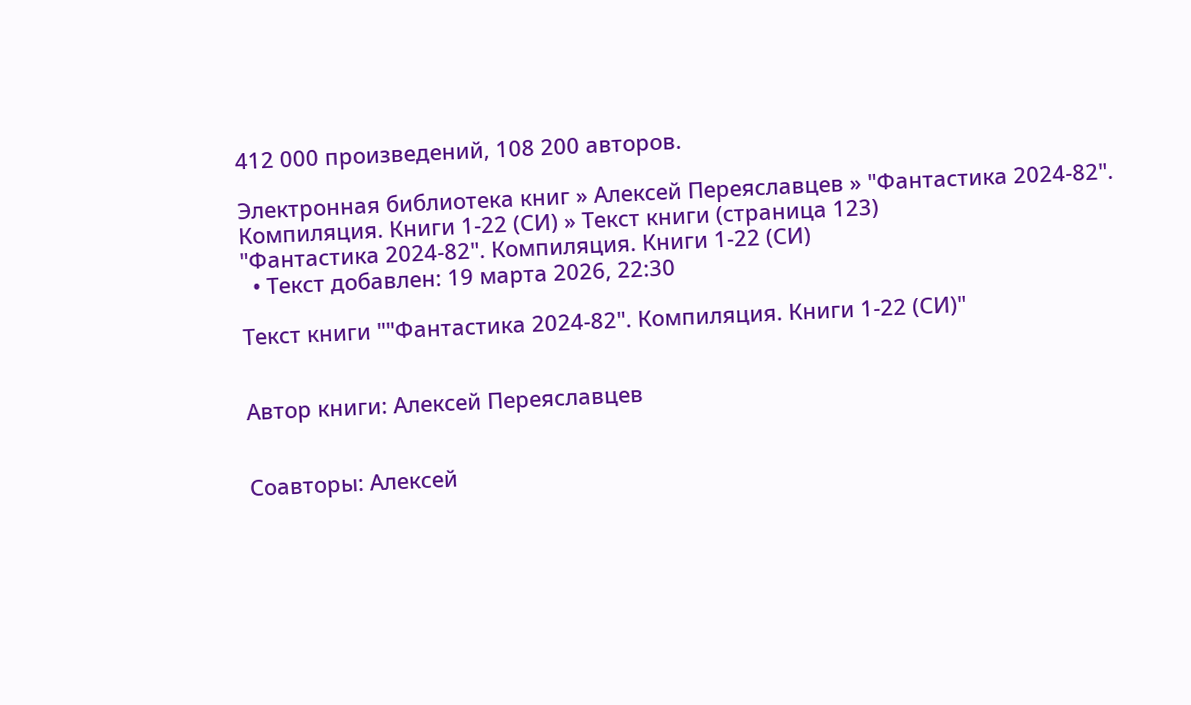412 000 произведений, 108 200 авторов.

Электронная библиотека книг » Алексей Переяславцев » "Фантастика 2024-82". Компиляция. Книги 1-22 (СИ) » Текст книги (страница 123)
"Фантастика 2024-82". Компиляция. Книги 1-22 (СИ)
  • Текст добавлен: 19 марта 2026, 22:30

Текст книги ""Фантастика 2024-82". Компиляция. Книги 1-22 (СИ)"


Автор книги: Алексей Переяславцев


Соавторы: Алексей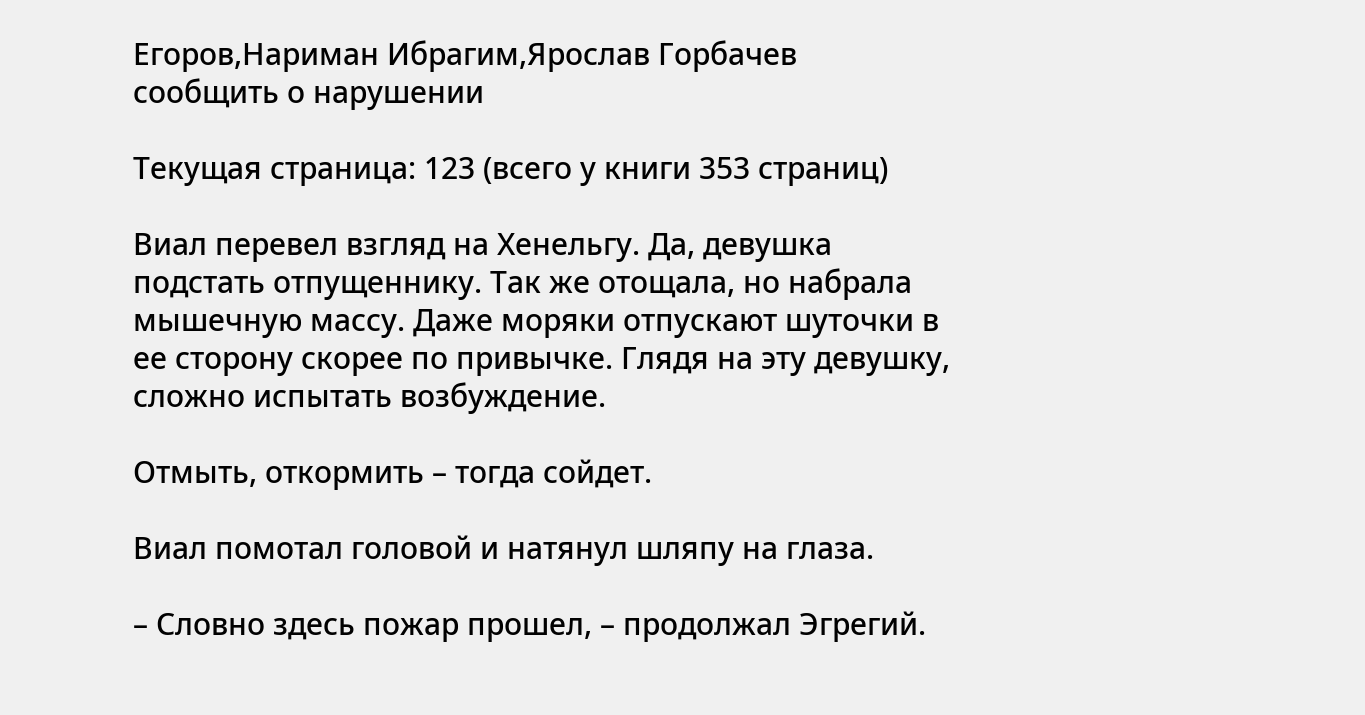Егоров,Нариман Ибрагим,Ярослав Горбачев
сообщить о нарушении

Текущая страница: 123 (всего у книги 353 страниц)

Виал перевел взгляд на Хенельгу. Да, девушка подстать отпущеннику. Так же отощала, но набрала мышечную массу. Даже моряки отпускают шуточки в ее сторону скорее по привычке. Глядя на эту девушку, сложно испытать возбуждение.

Отмыть, откормить – тогда сойдет.

Виал помотал головой и натянул шляпу на глаза.

– Словно здесь пожар прошел, – продолжал Эгрегий.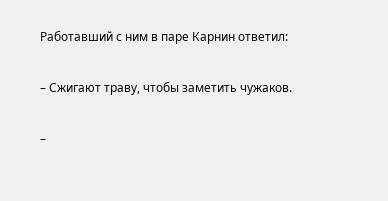Работавший с ним в паре Карнин ответил:

– Сжигают траву, чтобы заметить чужаков.

–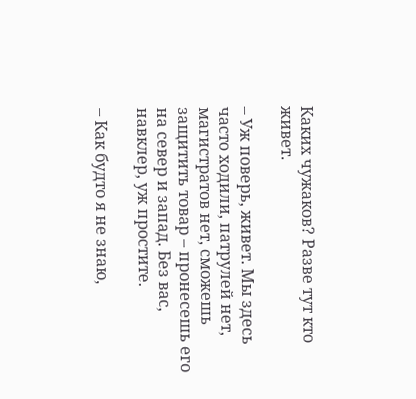Каких чужаков? Разве тут кто живет.

– Уж поверь, живет. Мы здесь часто ходили, патрулей нет, магистратов нет, сможешь защитить товар – пронесешь его на север и запад. Без вас, навклер, уж простите.

– Как будто я не знаю,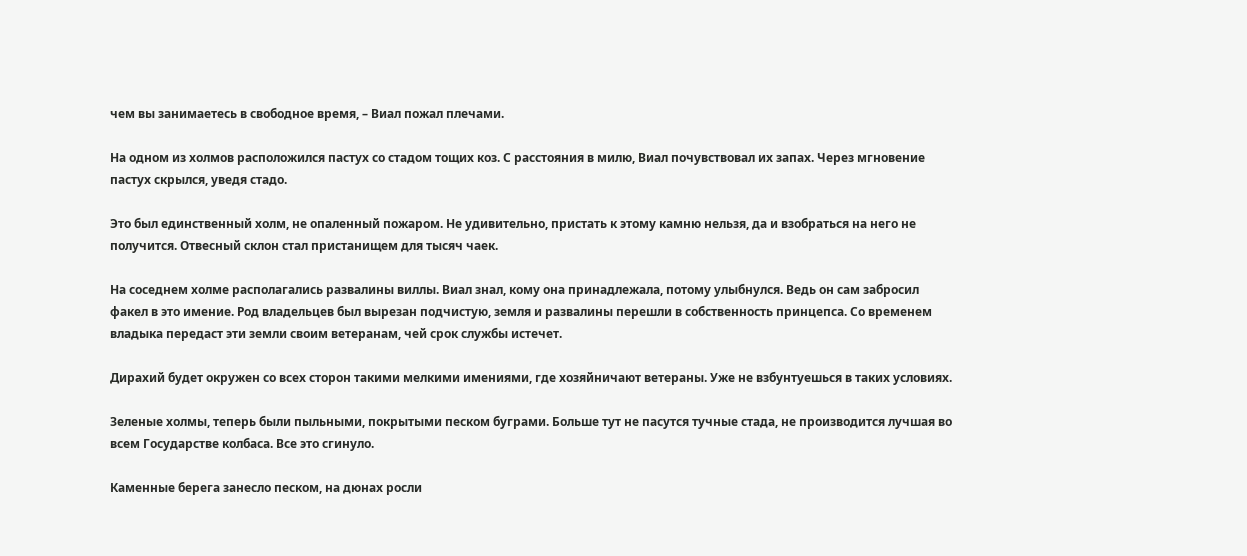чем вы занимаетесь в свободное время, – Виал пожал плечами.

На одном из холмов расположился пастух со стадом тощих коз. С расстояния в милю, Виал почувствовал их запах. Через мгновение пастух скрылся, уведя стадо.

Это был единственный холм, не опаленный пожаром. Не удивительно, пристать к этому камню нельзя, да и взобраться на него не получится. Отвесный склон стал пристанищем для тысяч чаек.

На соседнем холме располагались развалины виллы. Виал знал, кому она принадлежала, потому улыбнулся. Ведь он сам забросил факел в это имение. Род владельцев был вырезан подчистую, земля и развалины перешли в собственность принцепса. Со временем владыка передаст эти земли своим ветеранам, чей срок службы истечет.

Дирахий будет окружен со всех сторон такими мелкими имениями, где хозяйничают ветераны. Уже не взбунтуешься в таких условиях.

Зеленые холмы, теперь были пыльными, покрытыми песком буграми. Больше тут не пасутся тучные стада, не производится лучшая во всем Государстве колбаса. Все это сгинуло.

Каменные берега занесло песком, на дюнах росли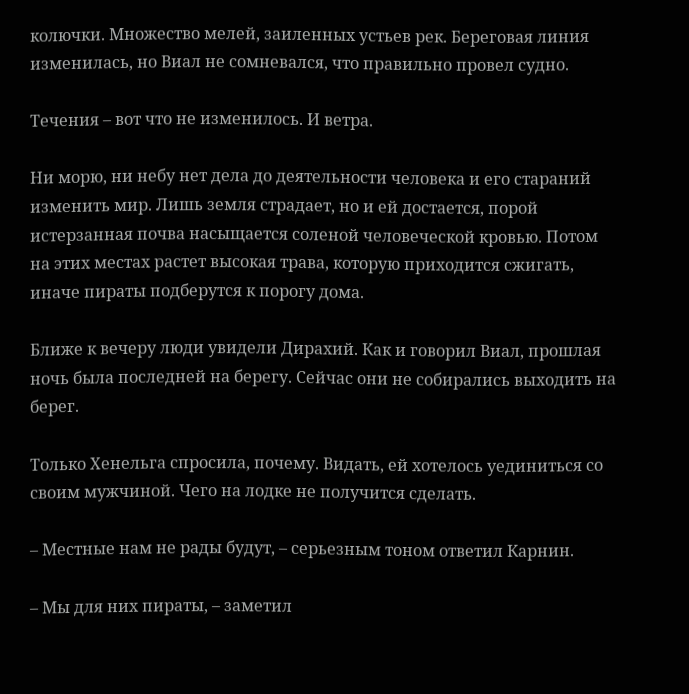колючки. Множество мелей, заиленных устьев рек. Береговая линия изменилась, но Виал не сомневался, что правильно провел судно.

Течения – вот что не изменилось. И ветра.

Ни морю, ни небу нет дела до деятельности человека и его стараний изменить мир. Лишь земля страдает, но и ей достается, порой истерзанная почва насыщается соленой человеческой кровью. Потом на этих местах растет высокая трава, которую приходится сжигать, иначе пираты подберутся к порогу дома.

Ближе к вечеру люди увидели Дирахий. Как и говорил Виал, прошлая ночь была последней на берегу. Сейчас они не собирались выходить на берег.

Только Хенельга спросила, почему. Видать, ей хотелось уединиться со своим мужчиной. Чего на лодке не получится сделать.

– Местные нам не рады будут, – серьезным тоном ответил Карнин.

– Мы для них пираты, – заметил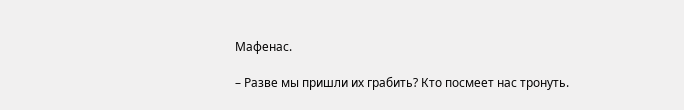Мафенас.

– Разве мы пришли их грабить? Кто посмеет нас тронуть.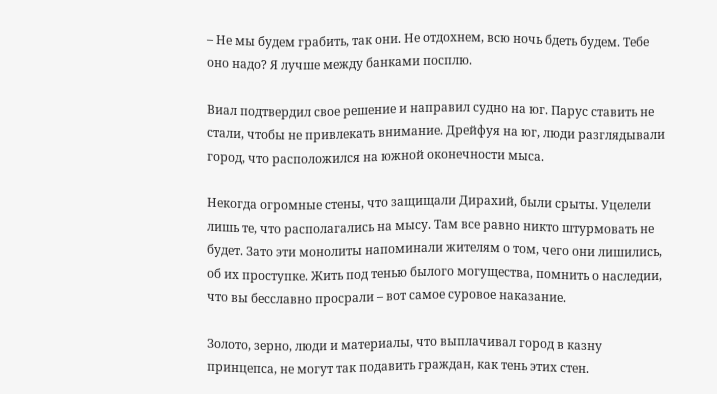– Не мы будем грабить, так они. Не отдохнем, всю ночь бдеть будем. Тебе оно надо? Я лучше между банками посплю.

Виал подтвердил свое решение и направил судно на юг. Парус ставить не стали, чтобы не привлекать внимание. Дрейфуя на юг, люди разглядывали город, что расположился на южной оконечности мыса.

Некогда огромные стены, что защищали Дирахий, были срыты. Уцелели лишь те, что располагались на мысу. Там все равно никто штурмовать не будет. Зато эти монолиты напоминали жителям о том, чего они лишились, об их проступке. Жить под тенью былого могущества, помнить о наследии, что вы бесславно просрали – вот самое суровое наказание.

Золото, зерно, люди и материалы, что выплачивал город в казну принцепса, не могут так подавить граждан, как тень этих стен.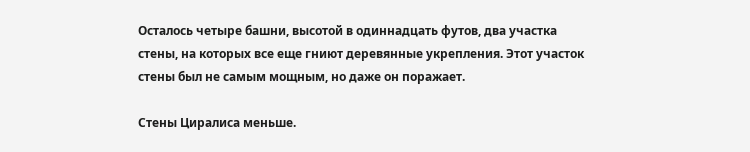Осталось четыре башни, высотой в одиннадцать футов, два участка стены, на которых все еще гниют деревянные укрепления. Этот участок стены был не самым мощным, но даже он поражает.

Стены Циралиса меньше.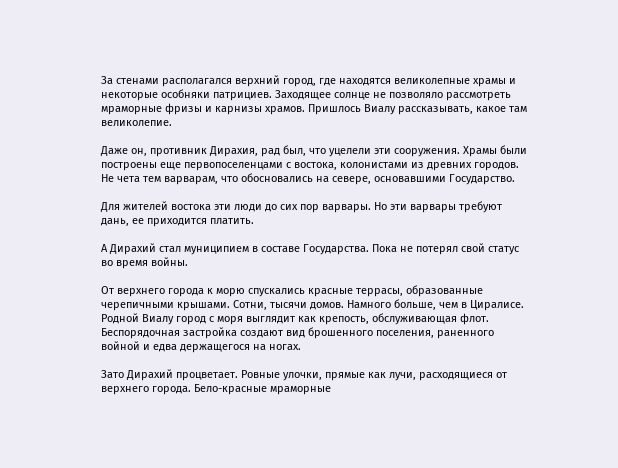За стенами располагался верхний город, где находятся великолепные храмы и некоторые особняки патрициев. Заходящее солнце не позволяло рассмотреть мраморные фризы и карнизы храмов. Пришлось Виалу рассказывать, какое там великолепие.

Даже он, противник Дирахия, рад был, что уцелели эти сооружения. Храмы были построены еще первопоселенцами с востока, колонистами из древних городов. Не чета тем варварам, что обосновались на севере, основавшими Государство.

Для жителей востока эти люди до сих пор варвары. Но эти варвары требуют дань, ее приходится платить.

А Дирахий стал муниципием в составе Государства. Пока не потерял свой статус во время войны.

От верхнего города к морю спускались красные террасы, образованные черепичными крышами. Сотни, тысячи домов. Намного больше, чем в Циралисе. Родной Виалу город с моря выглядит как крепость, обслуживающая флот. Беспорядочная застройка создают вид брошенного поселения, раненного войной и едва держащегося на ногах.

Зато Дирахий процветает. Ровные улочки, прямые как лучи, расходящиеся от верхнего города. Бело-красные мраморные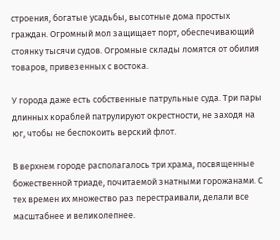строения, богатые усадьбы, высотные дома простых граждан. Огромный мол защищает порт, обеспечивающий стоянку тысячи судов. Огромные склады ломятся от обилия товаров, привезенных с востока.

У города даже есть собственные патрульные суда. Три пары длинных кораблей патрулируют окрестности, не заходя на юг, чтобы не беспокоить верский флот.

В верхнем городе располагалось три храма, посвященные божественной триаде, почитаемой знатными горожанами. С тех времен их множество раз перестраивали, делали все масштабнее и великолепнее.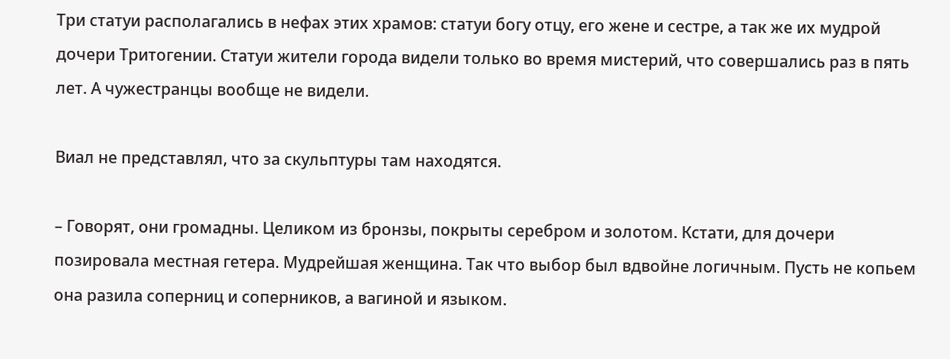Три статуи располагались в нефах этих храмов: статуи богу отцу, его жене и сестре, а так же их мудрой дочери Тритогении. Статуи жители города видели только во время мистерий, что совершались раз в пять лет. А чужестранцы вообще не видели.

Виал не представлял, что за скульптуры там находятся.

– Говорят, они громадны. Целиком из бронзы, покрыты серебром и золотом. Кстати, для дочери позировала местная гетера. Мудрейшая женщина. Так что выбор был вдвойне логичным. Пусть не копьем она разила соперниц и соперников, а вагиной и языком.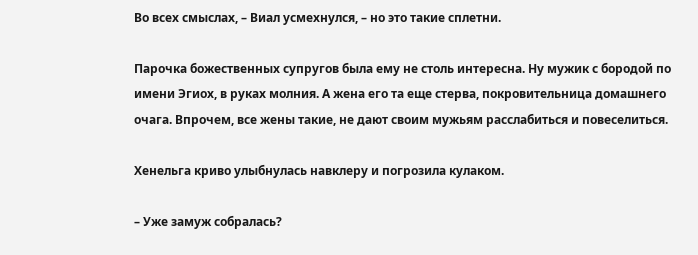Во всех смыслах, – Виал усмехнулся, – но это такие сплетни.

Парочка божественных супругов была ему не столь интересна. Ну мужик с бородой по имени Эгиох, в руках молния. А жена его та еще стерва, покровительница домашнего очага. Впрочем, все жены такие, не дают своим мужьям расслабиться и повеселиться.

Хенельга криво улыбнулась навклеру и погрозила кулаком.

– Уже замуж собралась?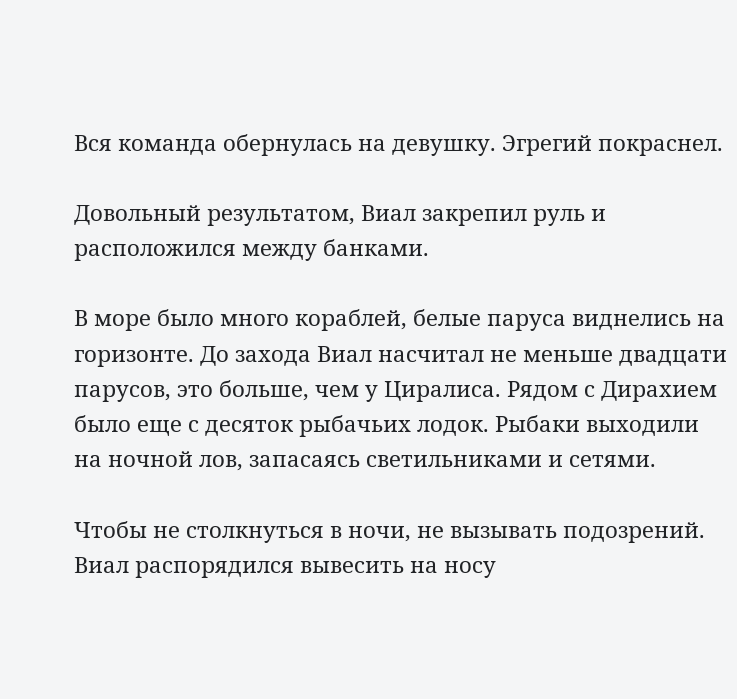Вся команда обернулась на девушку. Эгрегий покраснел.

Довольный результатом, Виал закрепил руль и расположился между банками.

В море было много кораблей, белые паруса виднелись на горизонте. До захода Виал насчитал не меньше двадцати парусов, это больше, чем у Циралиса. Рядом с Дирахием было еще с десяток рыбачьих лодок. Рыбаки выходили на ночной лов, запасаясь светильниками и сетями.

Чтобы не столкнуться в ночи, не вызывать подозрений. Виал распорядился вывесить на носу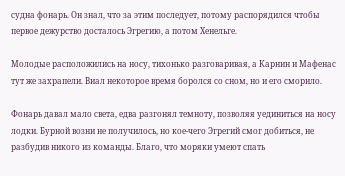судна фонарь. Он знал, что за этим последует, потому распорядился чтобы первое дежурство досталось Эгрегию, а потом Хенельге.

Молодые расположились на носу, тихонько разговаривая, а Карнин и Мафенас тут же захрапели. Виал некоторое время боролся со сном, но и его сморило.

Фонарь давал мало света, едва разгонял темноту, позволяя уединиться на носу лодки. Бурной возни не получилось, но кое-чего Эгрегий смог добиться, не разбудив никого из команды. Благо, что моряки умеют спать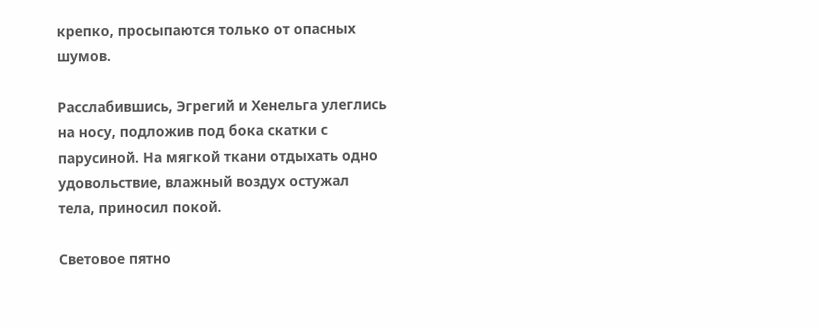крепко, просыпаются только от опасных шумов.

Расслабившись, Эгрегий и Хенельга улеглись на носу, подложив под бока скатки с парусиной. На мягкой ткани отдыхать одно удовольствие, влажный воздух остужал тела, приносил покой.

Световое пятно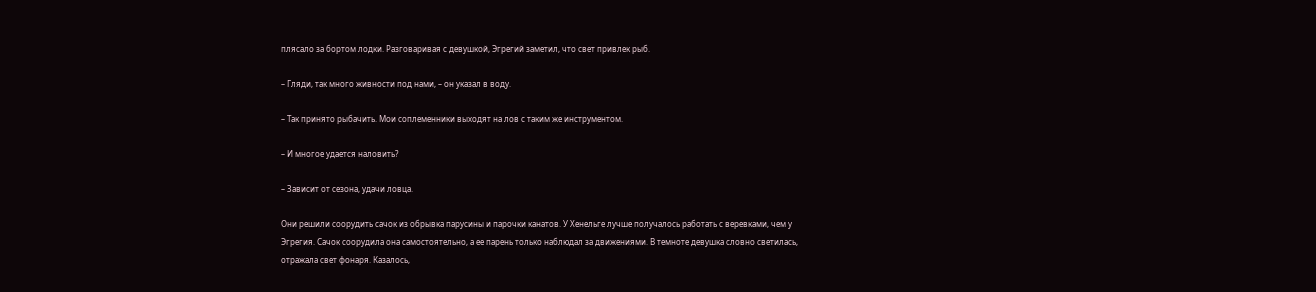плясало за бортом лодки. Разговаривая с девушкой, Эгрегий заметил, что свет привлек рыб.

– Гляди, так много живности под нами, – он указал в воду.

– Так принято рыбачить. Мои соплеменники выходят на лов с таким же инструментом.

– И многое удается наловить?

– Зависит от сезона, удачи ловца.

Они решили соорудить сачок из обрывка парусины и парочки канатов. У Хенельге лучше получалось работать с веревками, чем у Эгрегия. Сачок соорудила она самостоятельно, а ее парень только наблюдал за движениями. В темноте девушка словно светилась, отражала свет фонаря. Казалось,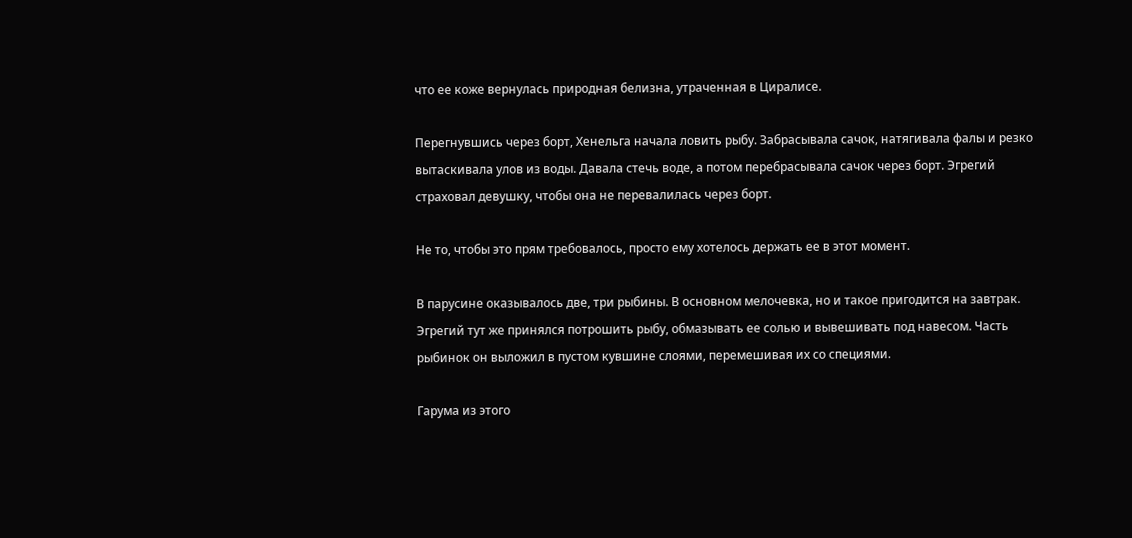что ее коже вернулась природная белизна, утраченная в Циралисе.

Перегнувшись через борт, Хенельга начала ловить рыбу. Забрасывала сачок, натягивала фалы и резко вытаскивала улов из воды. Давала стечь воде, а потом перебрасывала сачок через борт. Эгрегий страховал девушку, чтобы она не перевалилась через борт.

Не то, чтобы это прям требовалось, просто ему хотелось держать ее в этот момент.

В парусине оказывалось две, три рыбины. В основном мелочевка, но и такое пригодится на завтрак. Эгрегий тут же принялся потрошить рыбу, обмазывать ее солью и вывешивать под навесом. Часть рыбинок он выложил в пустом кувшине слоями, перемешивая их со специями.

Гарума из этого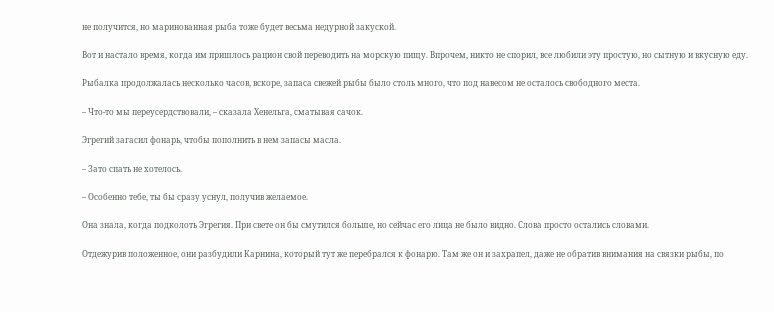не получится, но маринованная рыба тоже будет весьма недурной закуской.

Вот и настало время, когда им пришлось рацион свой переводить на морскую пищу. Впрочем, никто не спорил, все любили эту простую, но сытную и вкусную еду.

Рыбалка продолжалась несколько часов, вскоре, запаса свежей рыбы было столь много, что под навесом не осталось свободного места.

– Что-то мы переусердствовали, – сказала Хенельга, сматывая сачок.

Эгрегий загасил фонарь, чтобы пополнить в нем запасы масла.

– Зато спать не хотелось.

– Особенно тебе, ты бы сразу уснул, получив желаемое.

Она знала, когда подколоть Эгрегия. При свете он бы смутился больше, но сейчас его лица не было видно. Слова просто остались словами.

Отдежурив положенное, они разбудили Карнина, который тут же перебрался к фонарю. Там же он и захрапел, даже не обратив внимания на связки рыбы, по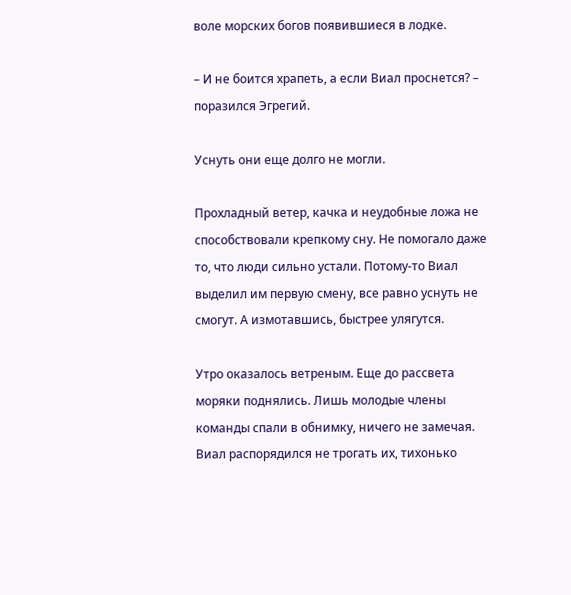воле морских богов появившиеся в лодке.

– И не боится храпеть, а если Виал проснется? – поразился Эгрегий.

Уснуть они еще долго не могли.

Прохладный ветер, качка и неудобные ложа не способствовали крепкому сну. Не помогало даже то, что люди сильно устали. Потому-то Виал выделил им первую смену, все равно уснуть не смогут. А измотавшись, быстрее улягутся.

Утро оказалось ветреным. Еще до рассвета моряки поднялись. Лишь молодые члены команды спали в обнимку, ничего не замечая. Виал распорядился не трогать их, тихонько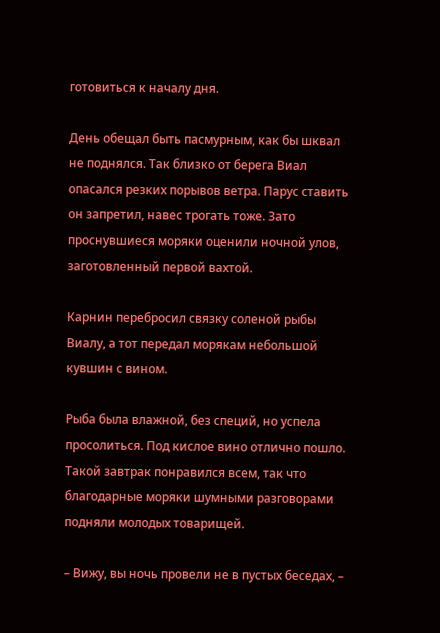готовиться к началу дня.

День обещал быть пасмурным, как бы шквал не поднялся. Так близко от берега Виал опасался резких порывов ветра. Парус ставить он запретил, навес трогать тоже. Зато проснувшиеся моряки оценили ночной улов, заготовленный первой вахтой.

Карнин перебросил связку соленой рыбы Виалу, а тот передал морякам небольшой кувшин с вином.

Рыба была влажной, без специй, но успела просолиться. Под кислое вино отлично пошло. Такой завтрак понравился всем, так что благодарные моряки шумными разговорами подняли молодых товарищей.

– Вижу, вы ночь провели не в пустых беседах, –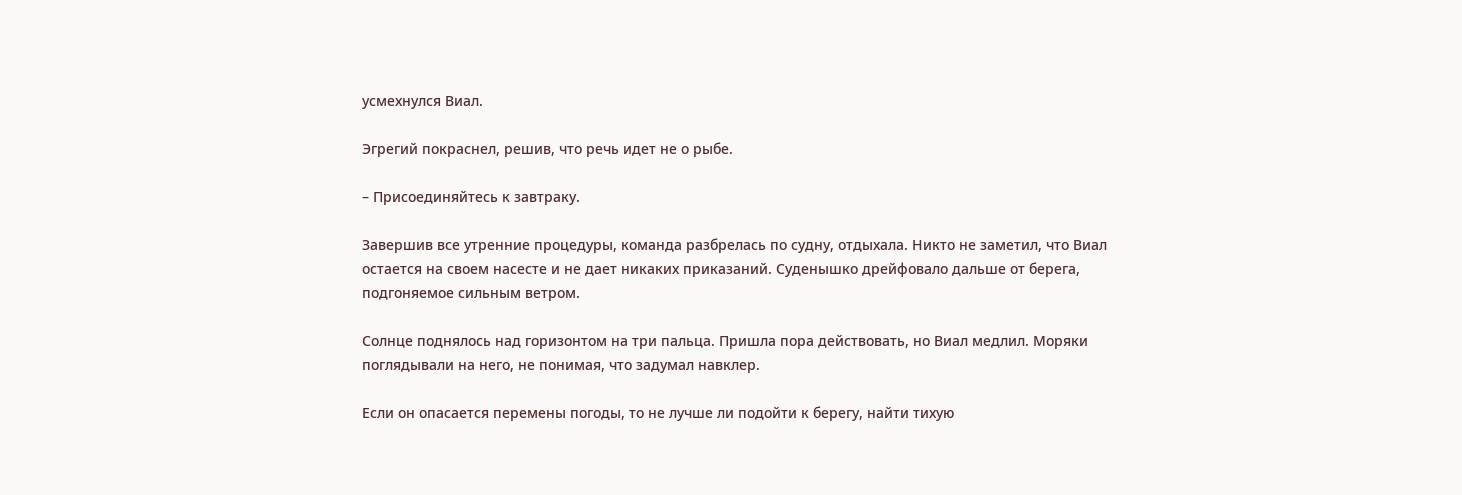усмехнулся Виал.

Эгрегий покраснел, решив, что речь идет не о рыбе.

– Присоединяйтесь к завтраку.

Завершив все утренние процедуры, команда разбрелась по судну, отдыхала. Никто не заметил, что Виал остается на своем насесте и не дает никаких приказаний. Суденышко дрейфовало дальше от берега, подгоняемое сильным ветром.

Солнце поднялось над горизонтом на три пальца. Пришла пора действовать, но Виал медлил. Моряки поглядывали на него, не понимая, что задумал навклер.

Если он опасается перемены погоды, то не лучше ли подойти к берегу, найти тихую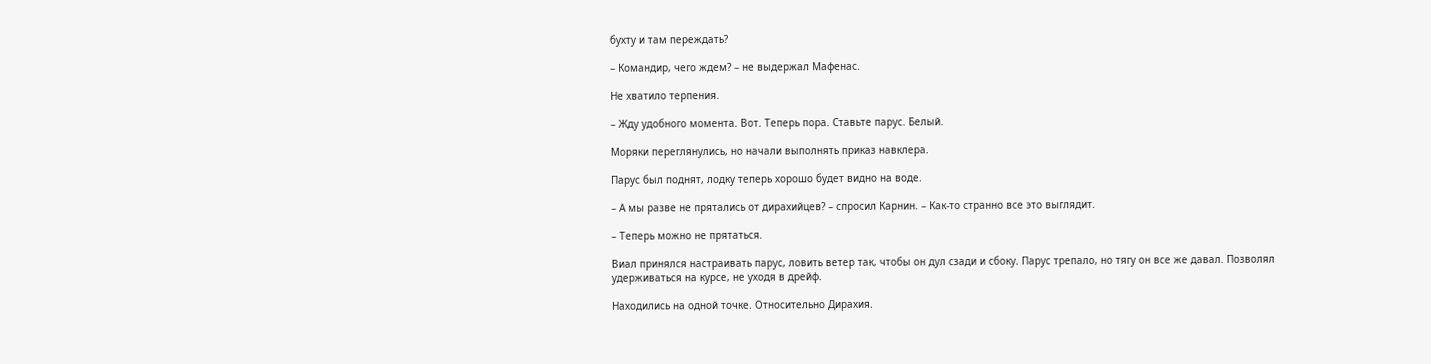бухту и там переждать?

– Командир, чего ждем? – не выдержал Мафенас.

Не хватило терпения.

– Жду удобного момента. Вот. Теперь пора. Ставьте парус. Белый.

Моряки переглянулись, но начали выполнять приказ навклера.

Парус был поднят, лодку теперь хорошо будет видно на воде.

– А мы разве не прятались от дирахийцев? – спросил Карнин. – Как-то странно все это выглядит.

– Теперь можно не прятаться.

Виал принялся настраивать парус, ловить ветер так, чтобы он дул сзади и сбоку. Парус трепало, но тягу он все же давал. Позволял удерживаться на курсе, не уходя в дрейф.

Находились на одной точке. Относительно Дирахия.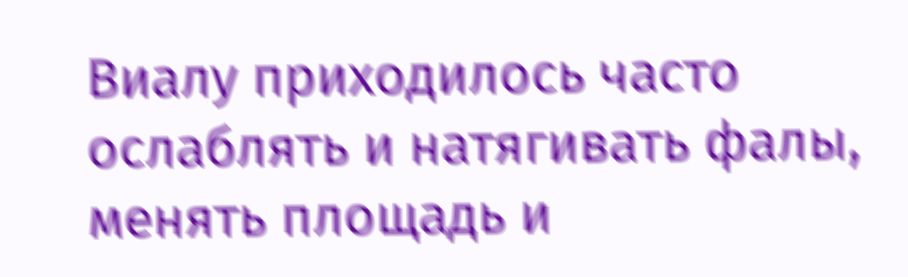Виалу приходилось часто ослаблять и натягивать фалы, менять площадь и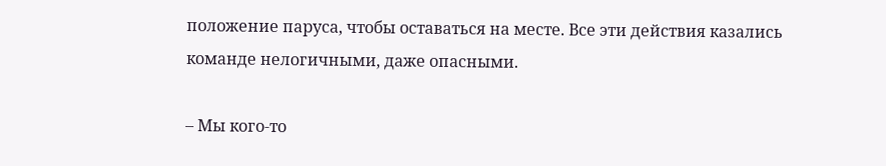положение паруса, чтобы оставаться на месте. Все эти действия казались команде нелогичными, даже опасными.

– Мы кого-то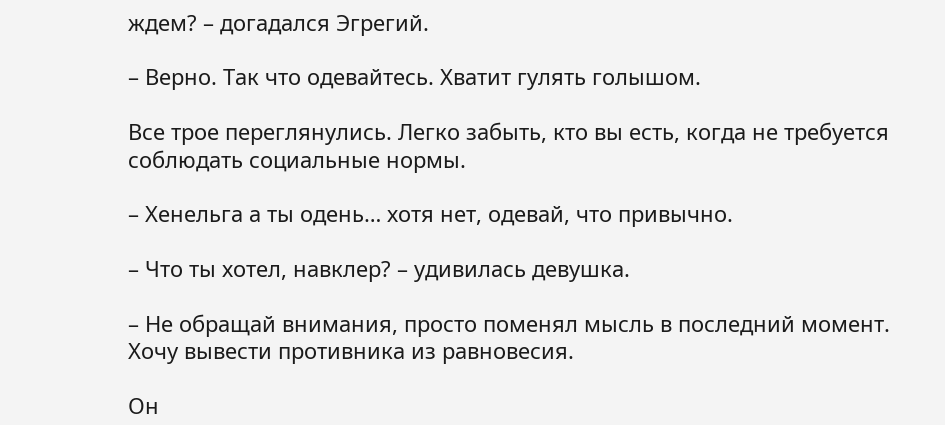ждем? – догадался Эгрегий.

– Верно. Так что одевайтесь. Хватит гулять голышом.

Все трое переглянулись. Легко забыть, кто вы есть, когда не требуется соблюдать социальные нормы.

– Хенельга а ты одень… хотя нет, одевай, что привычно.

– Что ты хотел, навклер? – удивилась девушка.

– Не обращай внимания, просто поменял мысль в последний момент. Хочу вывести противника из равновесия.

Он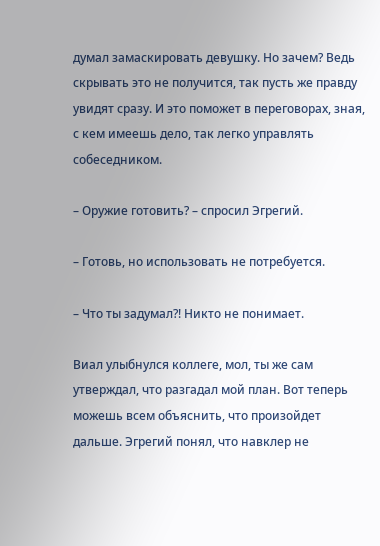думал замаскировать девушку. Но зачем? Ведь скрывать это не получится, так пусть же правду увидят сразу. И это поможет в переговорах, зная, с кем имеешь дело, так легко управлять собеседником.

– Оружие готовить? – спросил Эгрегий.

– Готовь, но использовать не потребуется.

– Что ты задумал?! Никто не понимает.

Виал улыбнулся коллеге, мол, ты же сам утверждал, что разгадал мой план. Вот теперь можешь всем объяснить, что произойдет дальше. Эгрегий понял, что навклер не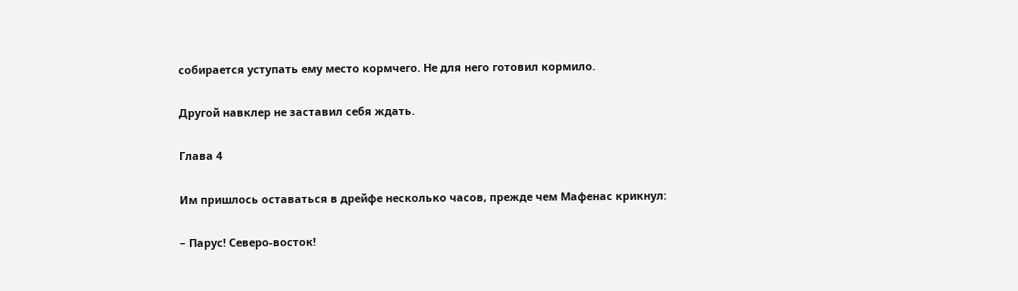собирается уступать ему место кормчего. Не для него готовил кормило.

Другой навклер не заставил себя ждать.

Глава 4

Им пришлось оставаться в дрейфе несколько часов, прежде чем Мафенас крикнул:

– Парус! Северо-восток!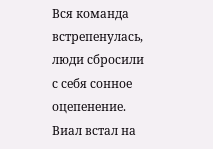Вся команда встрепенулась, люди сбросили с себя сонное оцепенение. Виал встал на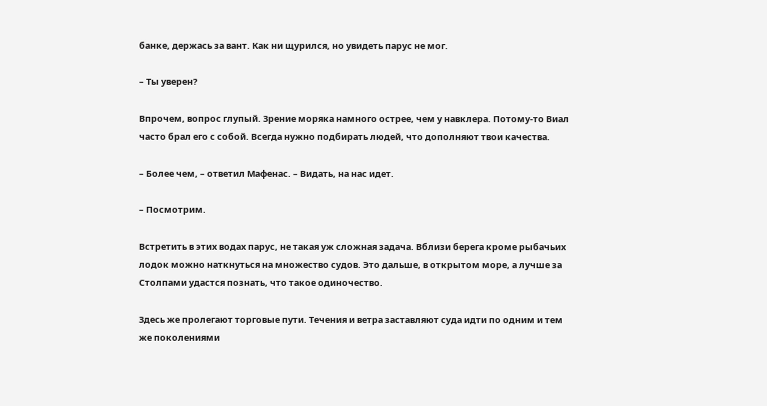банке, держась за вант. Как ни щурился, но увидеть парус не мог.

– Ты уверен?

Впрочем, вопрос глупый. Зрение моряка намного острее, чем у навклера. Потому-то Виал часто брал его с собой. Всегда нужно подбирать людей, что дополняют твои качества.

– Более чем, – ответил Мафенас. – Видать, на нас идет.

– Посмотрим.

Встретить в этих водах парус, не такая уж сложная задача. Вблизи берега кроме рыбачьих лодок можно наткнуться на множество судов. Это дальше, в открытом море, а лучше за Столпами удастся познать, что такое одиночество.

Здесь же пролегают торговые пути. Течения и ветра заставляют суда идти по одним и тем же поколениями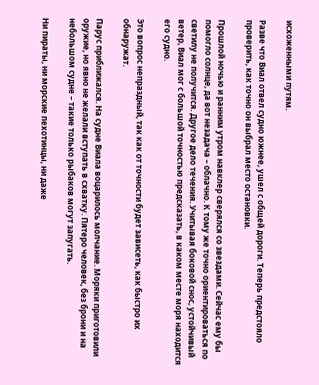исхоженными путям.

Разве что Виал отвел судно южнее, ушел с общей дороги. Теперь предстояло проверить, как точно он выбрал место остановки.

Прошлой ночью и ранним утром навклер сверялся со звездами. Сейчас ему бы помогло солнце, да вот незадача – облачно. К тому же точно ориентироваться по светилу не получится. Другое дело течения. Учитывая боковой снос, устойчивый ветер, Виал мог с большой точностью предсказать, в каком месте моря находится его судно.

Это вопрос непраздный, так как от точности будет зависеть, как быстро их обнаружат.

Парус приближался. На судне Виала воцарилось молчание. Моряки приготовили оружие, но явно не желали вступать в схватку. Пятеро человек, без брони и на небольшом судне – такие только рыбаков могут запугать.

Ни пираты, ни морские пехотинцы, ни даже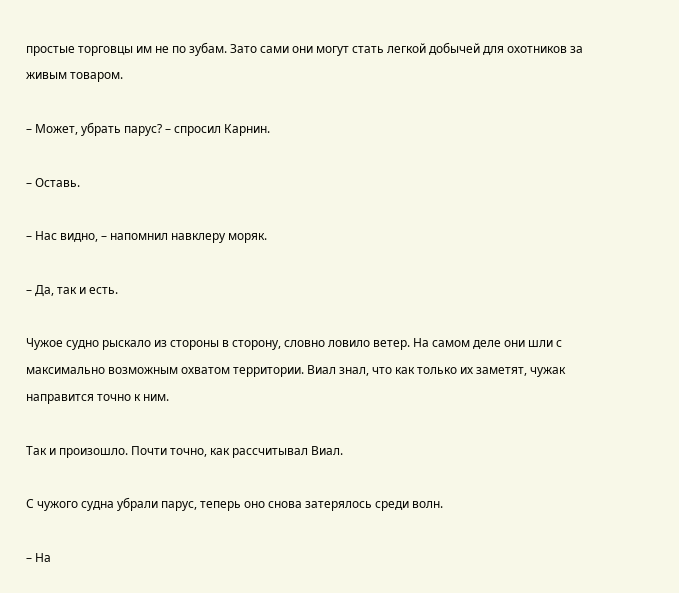простые торговцы им не по зубам. Зато сами они могут стать легкой добычей для охотников за живым товаром.

– Может, убрать парус? – спросил Карнин.

– Оставь.

– Нас видно, – напомнил навклеру моряк.

– Да, так и есть.

Чужое судно рыскало из стороны в сторону, словно ловило ветер. На самом деле они шли с максимально возможным охватом территории. Виал знал, что как только их заметят, чужак направится точно к ним.

Так и произошло. Почти точно, как рассчитывал Виал.

С чужого судна убрали парус, теперь оно снова затерялось среди волн.

– На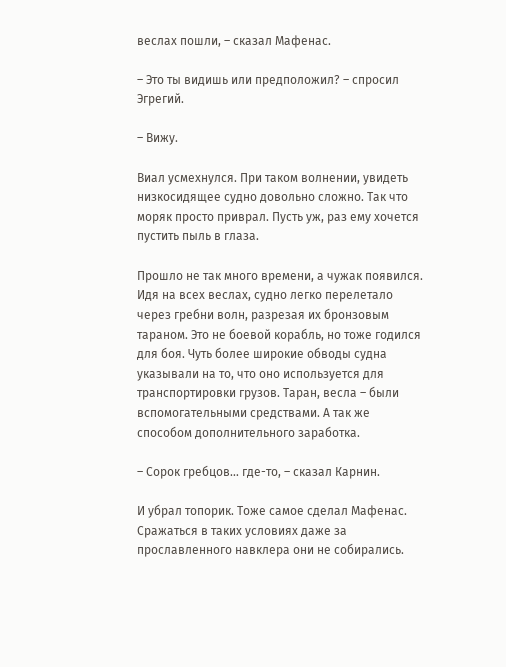веслах пошли, – сказал Мафенас.

– Это ты видишь или предположил? – спросил Эгрегий.

– Вижу.

Виал усмехнулся. При таком волнении, увидеть низкосидящее судно довольно сложно. Так что моряк просто приврал. Пусть уж, раз ему хочется пустить пыль в глаза.

Прошло не так много времени, а чужак появился. Идя на всех веслах, судно легко перелетало через гребни волн, разрезая их бронзовым тараном. Это не боевой корабль, но тоже годился для боя. Чуть более широкие обводы судна указывали на то, что оно используется для транспортировки грузов. Таран, весла – были вспомогательными средствами. А так же способом дополнительного заработка.

– Сорок гребцов… где-то, – сказал Карнин.

И убрал топорик. Тоже самое сделал Мафенас. Сражаться в таких условиях даже за прославленного навклера они не собирались.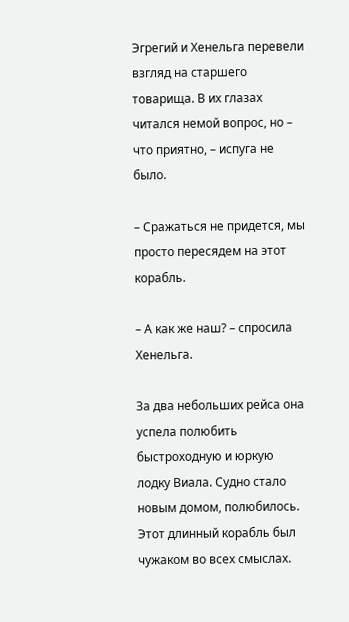Эгрегий и Хенельга перевели взгляд на старшего товарища. В их глазах читался немой вопрос, но – что приятно, – испуга не было.

– Сражаться не придется, мы просто пересядем на этот корабль.

– А как же наш? – спросила Хенельга.

За два небольших рейса она успела полюбить быстроходную и юркую лодку Виала. Судно стало новым домом, полюбилось. Этот длинный корабль был чужаком во всех смыслах.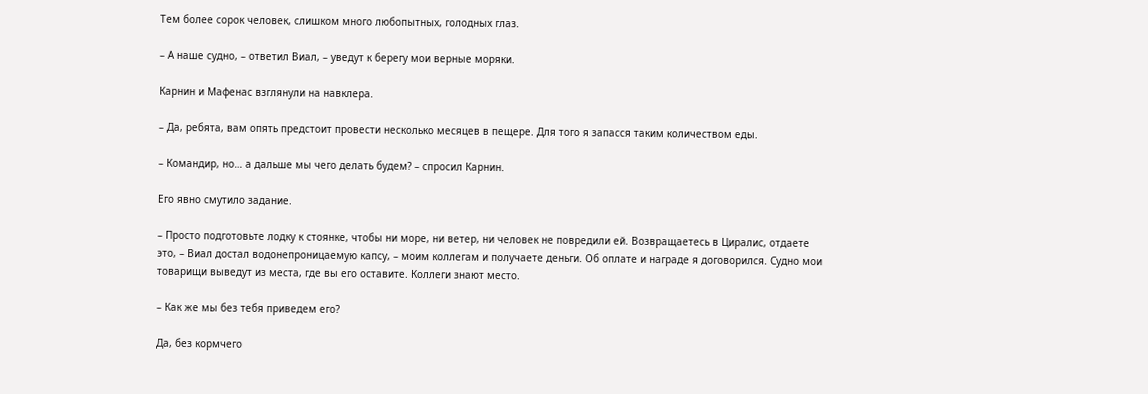Тем более сорок человек, слишком много любопытных, голодных глаз.

– А наше судно, – ответил Виал, – уведут к берегу мои верные моряки.

Карнин и Мафенас взглянули на навклера.

– Да, ребята, вам опять предстоит провести несколько месяцев в пещере. Для того я запасся таким количеством еды.

– Командир, но… а дальше мы чего делать будем? – спросил Карнин.

Его явно смутило задание.

– Просто подготовьте лодку к стоянке, чтобы ни море, ни ветер, ни человек не повредили ей. Возвращаетесь в Циралис, отдаете это, – Виал достал водонепроницаемую капсу, – моим коллегам и получаете деньги. Об оплате и награде я договорился. Судно мои товарищи выведут из места, где вы его оставите. Коллеги знают место.

– Как же мы без тебя приведем его?

Да, без кормчего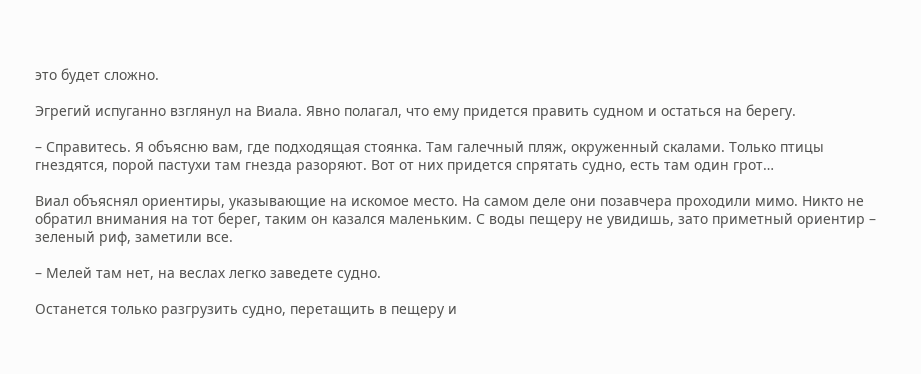это будет сложно.

Эгрегий испуганно взглянул на Виала. Явно полагал, что ему придется править судном и остаться на берегу.

– Справитесь. Я объясню вам, где подходящая стоянка. Там галечный пляж, окруженный скалами. Только птицы гнездятся, порой пастухи там гнезда разоряют. Вот от них придется спрятать судно, есть там один грот…

Виал объяснял ориентиры, указывающие на искомое место. На самом деле они позавчера проходили мимо. Никто не обратил внимания на тот берег, таким он казался маленьким. С воды пещеру не увидишь, зато приметный ориентир – зеленый риф, заметили все.

– Мелей там нет, на веслах легко заведете судно.

Останется только разгрузить судно, перетащить в пещеру и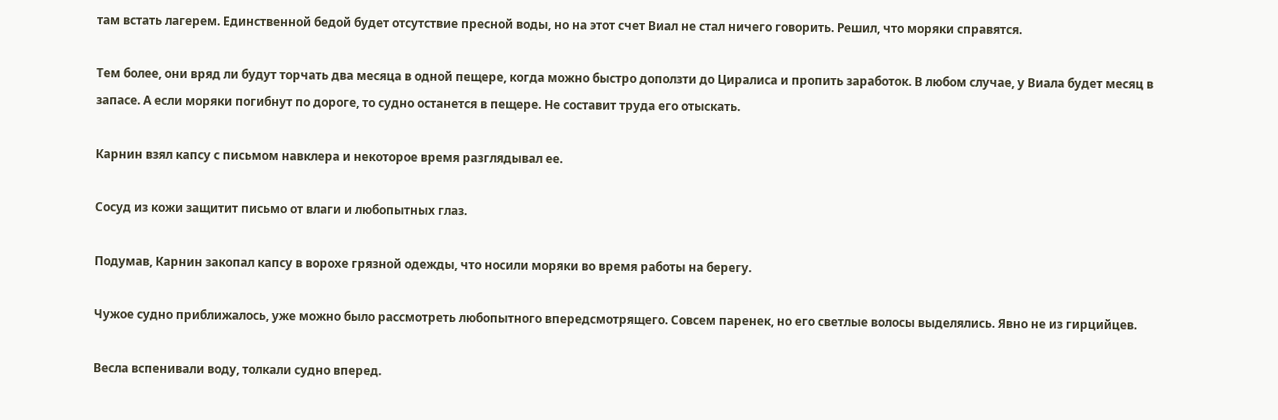там встать лагерем. Единственной бедой будет отсутствие пресной воды, но на этот счет Виал не стал ничего говорить. Решил, что моряки справятся.

Тем более, они вряд ли будут торчать два месяца в одной пещере, когда можно быстро доползти до Циралиса и пропить заработок. В любом случае, у Виала будет месяц в запасе. А если моряки погибнут по дороге, то судно останется в пещере. Не составит труда его отыскать.

Карнин взял капсу с письмом навклера и некоторое время разглядывал ее.

Сосуд из кожи защитит письмо от влаги и любопытных глаз.

Подумав, Карнин закопал капсу в ворохе грязной одежды, что носили моряки во время работы на берегу.

Чужое судно приближалось, уже можно было рассмотреть любопытного впередсмотрящего. Совсем паренек, но его светлые волосы выделялись. Явно не из гирцийцев.

Весла вспенивали воду, толкали судно вперед.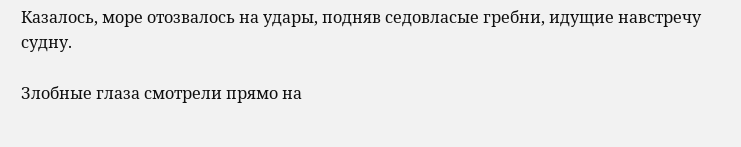Казалось, море отозвалось на удары, подняв седовласые гребни, идущие навстречу судну.

Злобные глаза смотрели прямо на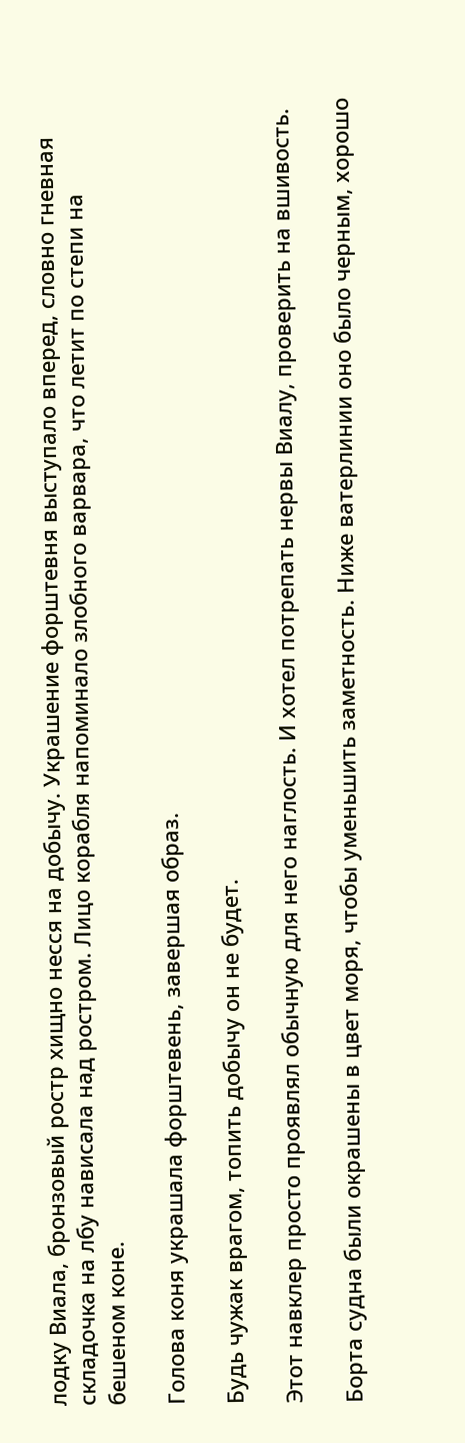лодку Виала, бронзовый ростр хищно несся на добычу. Украшение форштевня выступало вперед, словно гневная складочка на лбу нависала над ростром. Лицо корабля напоминало злобного варвара, что летит по степи на бешеном коне.

Голова коня украшала форштевень, завершая образ.

Будь чужак врагом, топить добычу он не будет.

Этот навклер просто проявлял обычную для него наглость. И хотел потрепать нервы Виалу, проверить на вшивость.

Борта судна были окрашены в цвет моря, чтобы уменьшить заметность. Ниже ватерлинии оно было черным, хорошо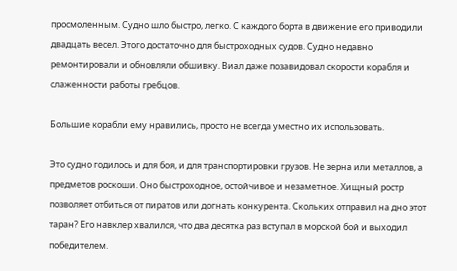просмоленным. Судно шло быстро, легко. С каждого борта в движение его приводили двадцать весел. Этого достаточно для быстроходных судов. Судно недавно ремонтировали и обновляли обшивку. Виал даже позавидовал скорости корабля и слаженности работы гребцов.

Большие корабли ему нравились, просто не всегда уместно их использовать.

Это судно годилось и для боя, и для транспортировки грузов. Не зерна или металлов, а предметов роскоши. Оно быстроходное, остойчивое и незаметное. Хищный ростр позволяет отбиться от пиратов или догнать конкурента. Скольких отправил на дно этот таран? Его навклер хвалился, что два десятка раз вступал в морской бой и выходил победителем.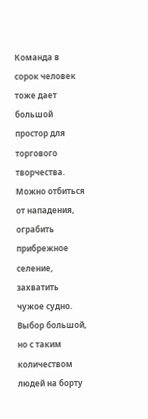Команда в сорок человек тоже дает большой простор для торгового творчества. Можно отбиться от нападения, ограбить прибрежное селение, захватить чужое судно. Выбор большой, но с таким количеством людей на борту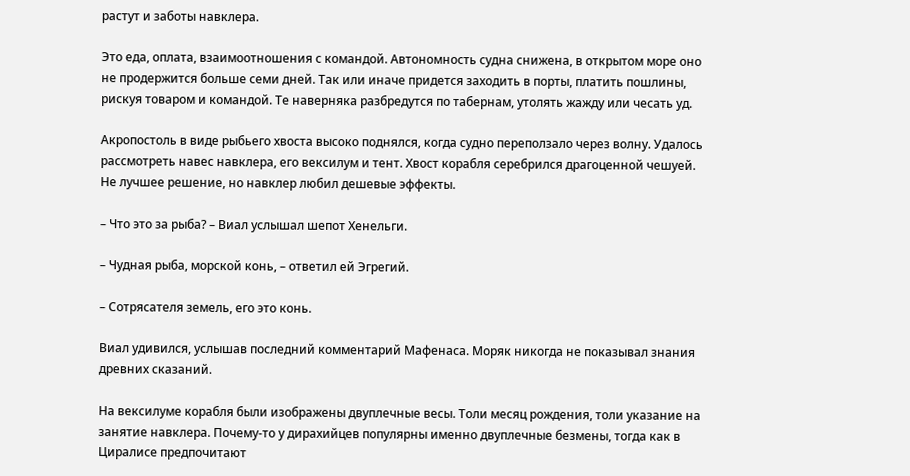растут и заботы навклера.

Это еда, оплата, взаимоотношения с командой. Автономность судна снижена, в открытом море оно не продержится больше семи дней. Так или иначе придется заходить в порты, платить пошлины, рискуя товаром и командой. Те наверняка разбредутся по табернам, утолять жажду или чесать уд.

Акропостоль в виде рыбьего хвоста высоко поднялся, когда судно переползало через волну. Удалось рассмотреть навес навклера, его вексилум и тент. Хвост корабля серебрился драгоценной чешуей. Не лучшее решение, но навклер любил дешевые эффекты.

– Что это за рыба? – Виал услышал шепот Хенельги.

– Чудная рыба, морской конь, – ответил ей Эгрегий.

– Сотрясателя земель, его это конь.

Виал удивился, услышав последний комментарий Мафенаса. Моряк никогда не показывал знания древних сказаний.

На вексилуме корабля были изображены двуплечные весы. Толи месяц рождения, толи указание на занятие навклера. Почему-то у дирахийцев популярны именно двуплечные безмены, тогда как в Циралисе предпочитают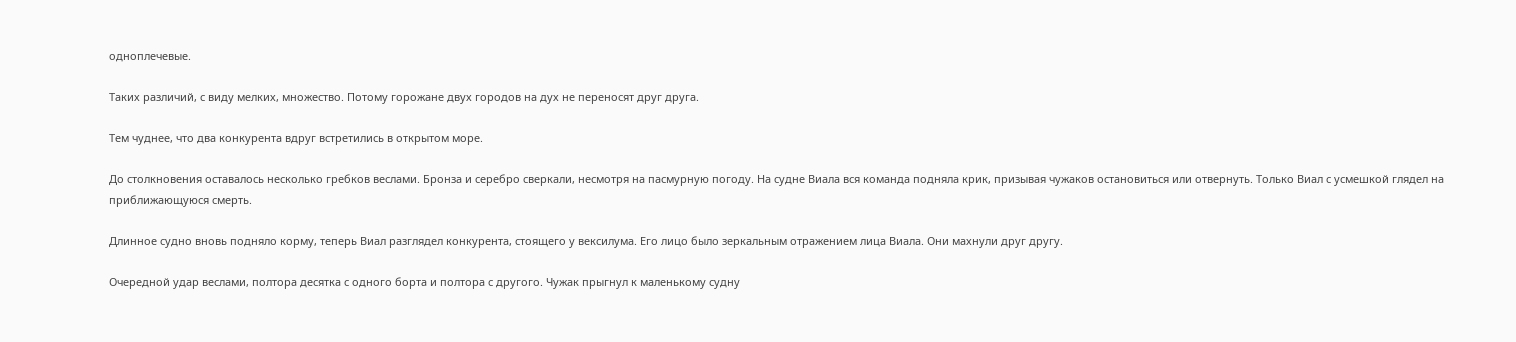одноплечевые.

Таких различий, с виду мелких, множество. Потому горожане двух городов на дух не переносят друг друга.

Тем чуднее, что два конкурента вдруг встретились в открытом море.

До столкновения оставалось несколько гребков веслами. Бронза и серебро сверкали, несмотря на пасмурную погоду. На судне Виала вся команда подняла крик, призывая чужаков остановиться или отвернуть. Только Виал с усмешкой глядел на приближающуюся смерть.

Длинное судно вновь подняло корму, теперь Виал разглядел конкурента, стоящего у вексилума. Его лицо было зеркальным отражением лица Виала. Они махнули друг другу.

Очередной удар веслами, полтора десятка с одного борта и полтора с другого. Чужак прыгнул к маленькому судну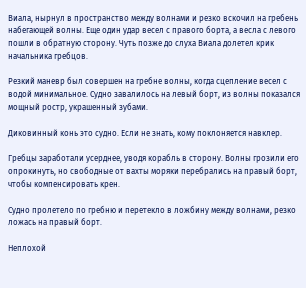Виала, нырнул в пространство между волнами и резко вскочил на гребень набегающей волны. Еще один удар весел с правого борта, а весла с левого пошли в обратную сторону. Чуть позже до слуха Виала долетел крик начальника гребцов.

Резкий маневр был совершен на гребне волны, когда сцепление весел с водой минимальное. Судно завалилось на левый борт, из волны показался мощный ростр, украшенный зубами.

Диковинный конь это судно. Если не знать, кому поклоняется навклер.

Гребцы заработали усерднее, уводя корабль в сторону. Волны грозили его опрокинуть, но свободные от вахты моряки перебрались на правый борт, чтобы компенсировать крен.

Судно пролетело по гребню и перетекло в ложбину между волнами, резко ложась на правый борт.

Неплохой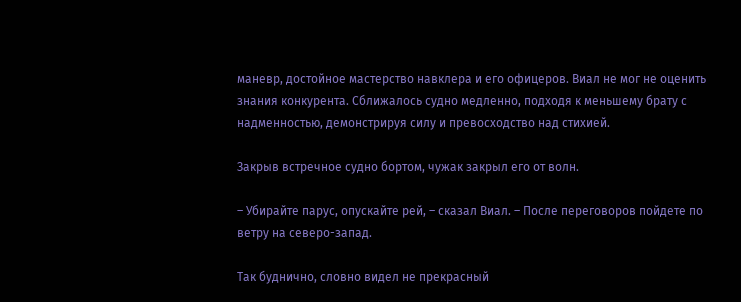маневр, достойное мастерство навклера и его офицеров. Виал не мог не оценить знания конкурента. Сближалось судно медленно, подходя к меньшему брату с надменностью, демонстрируя силу и превосходство над стихией.

Закрыв встречное судно бортом, чужак закрыл его от волн.

– Убирайте парус, опускайте рей, – сказал Виал. – После переговоров пойдете по ветру на северо-запад.

Так буднично, словно видел не прекрасный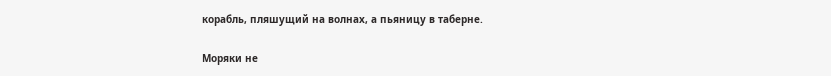корабль, пляшущий на волнах, а пьяницу в таберне.

Моряки не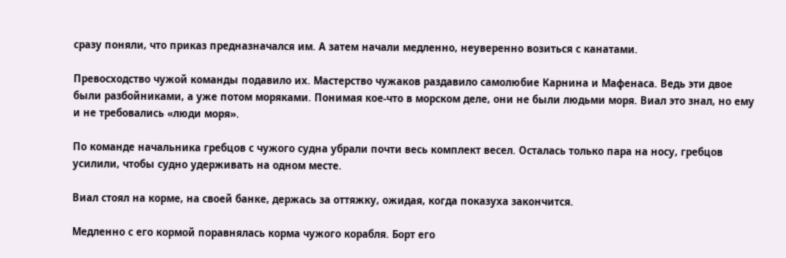сразу поняли, что приказ предназначался им. А затем начали медленно, неуверенно возиться с канатами.

Превосходство чужой команды подавило их. Мастерство чужаков раздавило самолюбие Карнина и Мафенаса. Ведь эти двое были разбойниками, а уже потом моряками. Понимая кое-что в морском деле, они не были людьми моря. Виал это знал, но ему и не требовались «люди моря».

По команде начальника гребцов с чужого судна убрали почти весь комплект весел. Осталась только пара на носу, гребцов усилили, чтобы судно удерживать на одном месте.

Виал стоял на корме, на своей банке, держась за оттяжку, ожидая, когда показуха закончится.

Медленно с его кормой поравнялась корма чужого корабля. Борт его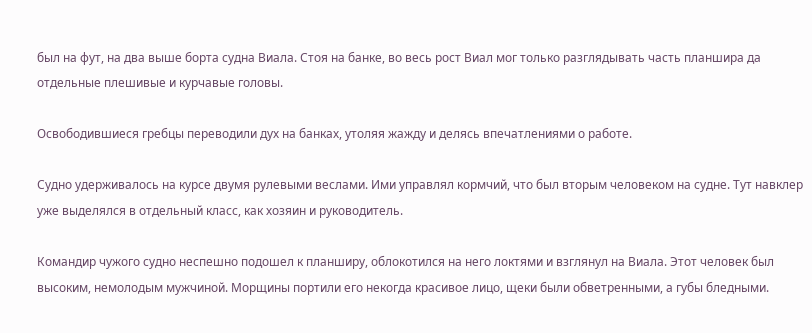был на фут, на два выше борта судна Виала. Стоя на банке, во весь рост Виал мог только разглядывать часть планшира да отдельные плешивые и курчавые головы.

Освободившиеся гребцы переводили дух на банках, утоляя жажду и делясь впечатлениями о работе.

Судно удерживалось на курсе двумя рулевыми веслами. Ими управлял кормчий, что был вторым человеком на судне. Тут навклер уже выделялся в отдельный класс, как хозяин и руководитель.

Командир чужого судно неспешно подошел к планширу, облокотился на него локтями и взглянул на Виала. Этот человек был высоким, немолодым мужчиной. Морщины портили его некогда красивое лицо, щеки были обветренными, а губы бледными.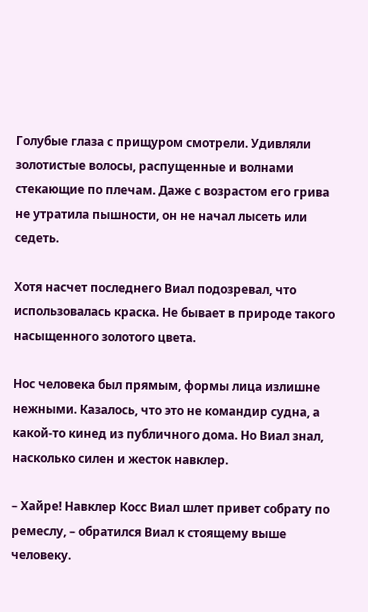Голубые глаза с прищуром смотрели. Удивляли золотистые волосы, распущенные и волнами стекающие по плечам. Даже с возрастом его грива не утратила пышности, он не начал лысеть или седеть.

Хотя насчет последнего Виал подозревал, что использовалась краска. Не бывает в природе такого насыщенного золотого цвета.

Нос человека был прямым, формы лица излишне нежными. Казалось, что это не командир судна, а какой-то кинед из публичного дома. Но Виал знал, насколько силен и жесток навклер.

– Хайре! Навклер Косс Виал шлет привет собрату по ремеслу, – обратился Виал к стоящему выше человеку.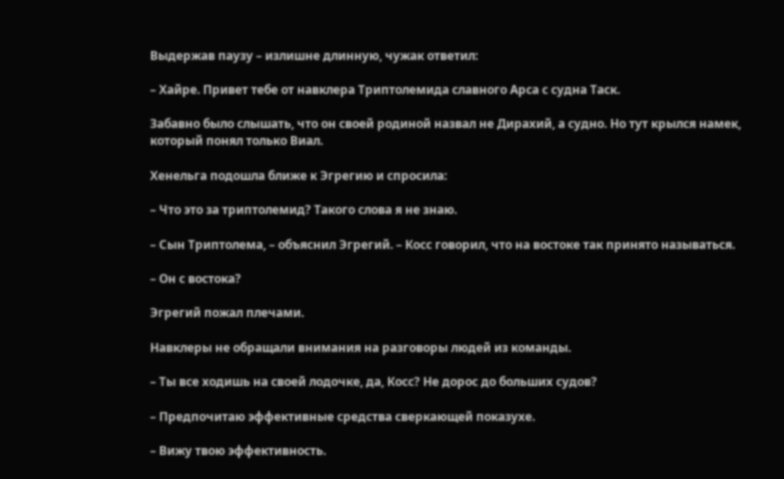Выдержав паузу – излишне длинную, чужак ответил:

– Хайре. Привет тебе от навклера Триптолемида славного Арса с судна Таск.

Забавно было слышать, что он своей родиной назвал не Дирахий, а судно. Но тут крылся намек, который понял только Виал.

Хенельга подошла ближе к Эгрегию и спросила:

– Что это за триптолемид? Такого слова я не знаю.

– Сын Триптолема, – объяснил Эгрегий. – Косс говорил, что на востоке так принято называться.

– Он с востока?

Эгрегий пожал плечами.

Навклеры не обращали внимания на разговоры людей из команды.

– Ты все ходишь на своей лодочке, да, Косс? Не дорос до больших судов?

– Предпочитаю эффективные средства сверкающей показухе.

– Вижу твою эффективность.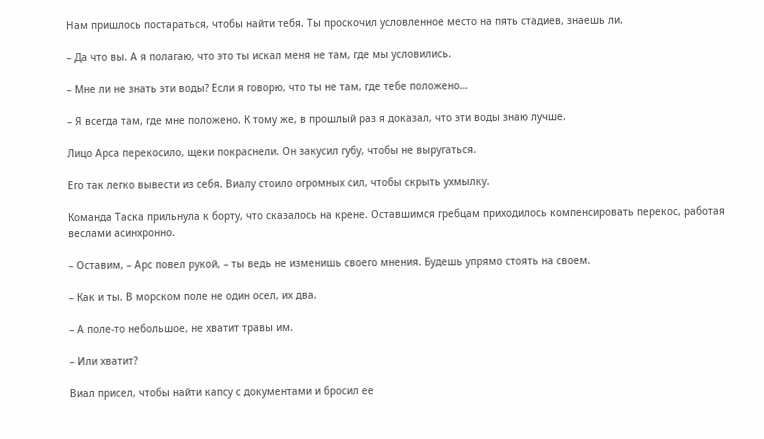Нам пришлось постараться, чтобы найти тебя. Ты проскочил условленное место на пять стадиев, знаешь ли.

– Да что вы. А я полагаю, что это ты искал меня не там, где мы условились.

– Мне ли не знать эти воды? Если я говорю, что ты не там, где тебе положено…

– Я всегда там, где мне положено. К тому же, в прошлый раз я доказал, что эти воды знаю лучше.

Лицо Арса перекосило, щеки покраснели. Он закусил губу, чтобы не выругаться.

Его так легко вывести из себя. Виалу стоило огромных сил, чтобы скрыть ухмылку.

Команда Таска прильнула к борту, что сказалось на крене. Оставшимся гребцам приходилось компенсировать перекос, работая веслами асинхронно.

– Оставим, – Арс повел рукой, – ты ведь не изменишь своего мнения. Будешь упрямо стоять на своем.

– Как и ты. В морском поле не один осел, их два.

– А поле-то небольшое, не хватит травы им.

– Или хватит?

Виал присел, чтобы найти капсу с документами и бросил ее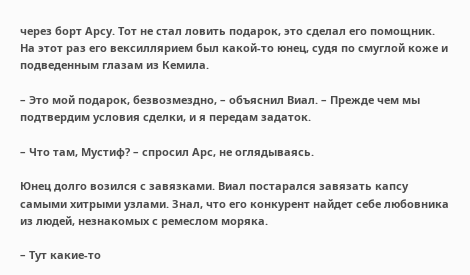через борт Арсу. Тот не стал ловить подарок, это сделал его помощник. На этот раз его вексиллярием был какой-то юнец, судя по смуглой коже и подведенным глазам из Кемила.

– Это мой подарок, безвозмездно, – объяснил Виал. – Прежде чем мы подтвердим условия сделки, и я передам задаток.

– Что там, Мустиф? – спросил Арс, не оглядываясь.

Юнец долго возился с завязками. Виал постарался завязать капсу самыми хитрыми узлами. Знал, что его конкурент найдет себе любовника из людей, незнакомых с ремеслом моряка.

– Тут какие-то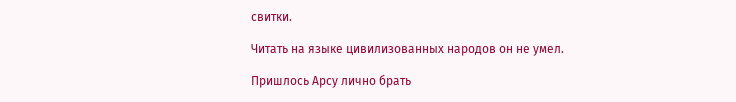свитки.

Читать на языке цивилизованных народов он не умел.

Пришлось Арсу лично брать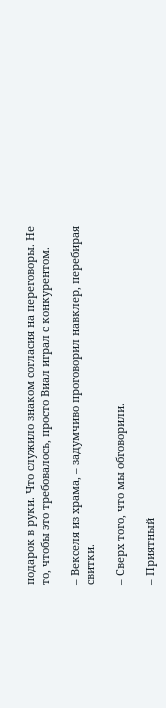подарок в руки. Что служило знаком согласия на переговоры. Не то, чтобы это требовалось, просто Виал играл с конкурентом.

– Векселя из храма, – задумчиво проговорил навклер, перебирая свитки.

– Сверх того, что мы обговорили.

– Приятный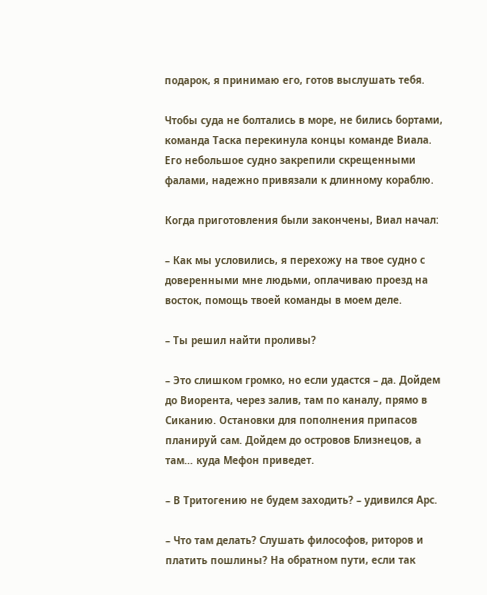подарок, я принимаю его, готов выслушать тебя.

Чтобы суда не болтались в море, не бились бортами, команда Таска перекинула концы команде Виала. Его небольшое судно закрепили скрещенными фалами, надежно привязали к длинному кораблю.

Когда приготовления были закончены, Виал начал:

– Как мы условились, я перехожу на твое судно с доверенными мне людьми, оплачиваю проезд на восток, помощь твоей команды в моем деле.

– Ты решил найти проливы?

– Это слишком громко, но если удастся – да. Дойдем до Виорента, через залив, там по каналу, прямо в Сиканию. Остановки для пополнения припасов планируй сам. Дойдем до островов Близнецов, а там… куда Мефон приведет.

– В Тритогению не будем заходить? – удивился Арс.

– Что там делать? Слушать философов, риторов и платить пошлины? На обратном пути, если так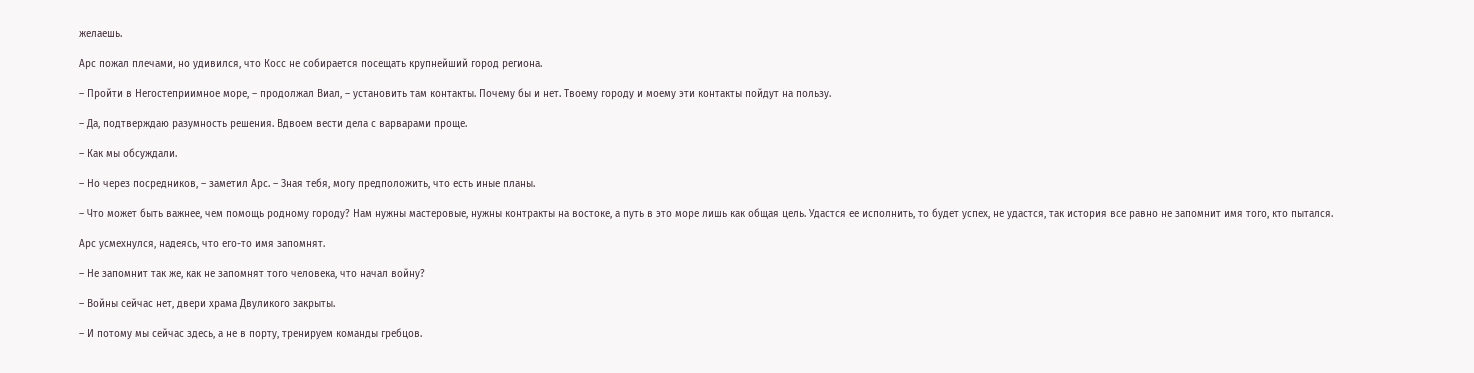желаешь.

Арс пожал плечами, но удивился, что Косс не собирается посещать крупнейший город региона.

– Пройти в Негостеприимное море, – продолжал Виал, – установить там контакты. Почему бы и нет. Твоему городу и моему эти контакты пойдут на пользу.

– Да, подтверждаю разумность решения. Вдвоем вести дела с варварами проще.

– Как мы обсуждали.

– Но через посредников, – заметил Арс. – Зная тебя, могу предположить, что есть иные планы.

– Что может быть важнее, чем помощь родному городу? Нам нужны мастеровые, нужны контракты на востоке, а путь в это море лишь как общая цель. Удастся ее исполнить, то будет успех, не удастся, так история все равно не запомнит имя того, кто пытался.

Арс усмехнулся, надеясь, что его-то имя запомнят.

– Не запомнит так же, как не запомнят того человека, что начал войну?

– Войны сейчас нет, двери храма Двуликого закрыты.

– И потому мы сейчас здесь, а не в порту, тренируем команды гребцов.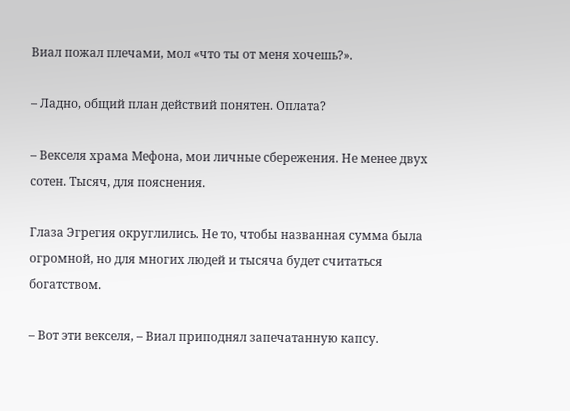Виал пожал плечами, мол «что ты от меня хочешь?».

– Ладно, общий план действий понятен. Оплата?

– Векселя храма Мефона, мои личные сбережения. Не менее двух сотен. Тысяч, для пояснения.

Глаза Эгрегия округлились. Не то, чтобы названная сумма была огромной, но для многих людей и тысяча будет считаться богатством.

– Вот эти векселя, – Виал приподнял запечатанную капсу.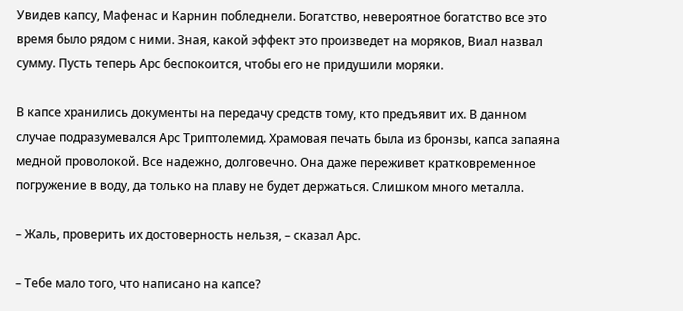Увидев капсу, Мафенас и Карнин побледнели. Богатство, невероятное богатство все это время было рядом с ними. Зная, какой эффект это произведет на моряков, Виал назвал сумму. Пусть теперь Арс беспокоится, чтобы его не придушили моряки.

В капсе хранились документы на передачу средств тому, кто предъявит их. В данном случае подразумевался Арс Триптолемид. Храмовая печать была из бронзы, капса запаяна медной проволокой. Все надежно, долговечно. Она даже переживет кратковременное погружение в воду, да только на плаву не будет держаться. Слишком много металла.

– Жаль, проверить их достоверность нельзя, – сказал Арс.

– Тебе мало того, что написано на капсе?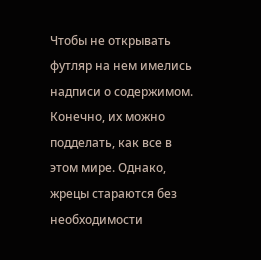Чтобы не открывать футляр на нем имелись надписи о содержимом. Конечно, их можно подделать, как все в этом мире. Однако, жрецы стараются без необходимости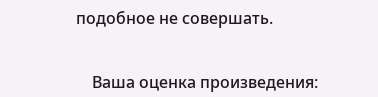подобное не совершать.


    Ваша оценка произведения: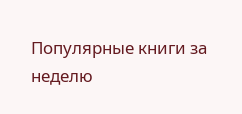Популярные книги за неделю